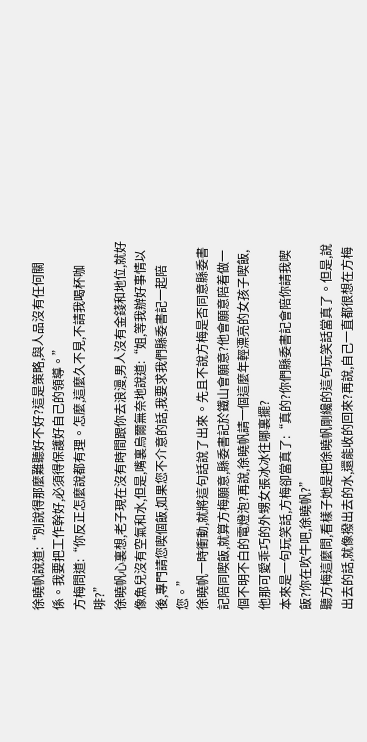徐曉帆說道:“別說得那麼難聽好不好?這是策略,與人品沒有任何關係。我要把工作幹好,必須得保護好自己的領導。”
方梅問道:“你反正怎麼說都有理。怎麼,這麼久不見,不請我喝杯咖啡?”
徐曉帆心裏想,老子現在沒有時間跟你去浪漫,男人沒有金錢和地位,就好像魚兒沒有空氣和水,但是,嘴裏烏爾無奈地說道:“姐,等我辦好事情以後,專門請您喫個飯,如果您不介意的話,我要求我們縣委書記一起陪您。”
徐曉帆一時衝動,就將這句話說了出來。先且不說方梅是否同意縣委書記陪同喫飯,就算方梅願意,縣委書記於鐵山會願意?他會願意陪着做一個不明不白的電燈泡?再說,徐曉帆請一個這麼年輕漂亮的女孩子喫飯,他那可愛乖巧的外甥女張冰冰往哪裏擺?
本來是一句玩笑話,方梅卻當真了:“真的?你們縣委書記會陪你請我喫飯?你在吹牛吧,徐曉帆?”
聽方梅這麼問,看樣子她是把徐曉帆剛纔的這句玩笑話當真了。但是,說出去的話,就像撥出去的水,還能收的回來?再說,自己一直都很想在方梅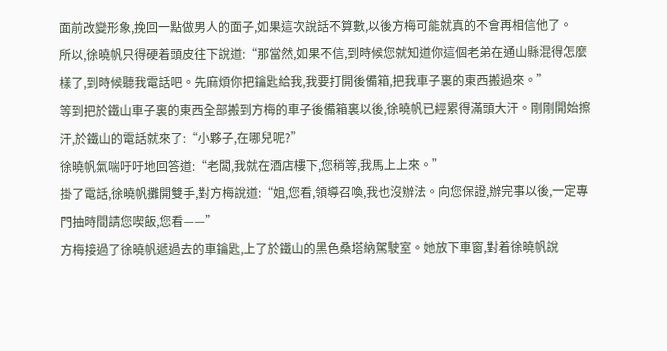面前改變形象,挽回一點做男人的面子,如果這次說話不算數,以後方梅可能就真的不會再相信他了。
所以,徐曉帆只得硬着頭皮往下說道:“那當然,如果不信,到時候您就知道你這個老弟在通山縣混得怎麼樣了,到時候聽我電話吧。先麻煩你把鑰匙給我,我要打開後備箱,把我車子裏的東西搬過來。”
等到把於鐵山車子裏的東西全部搬到方梅的車子後備箱裏以後,徐曉帆已經累得滿頭大汗。剛剛開始擦汗,於鐵山的電話就來了:“小夥子,在哪兒呢?”
徐曉帆氣喘吁吁地回答道:“老闆,我就在酒店樓下,您稍等,我馬上上來。”
掛了電話,徐曉帆攤開雙手,對方梅說道:“姐,您看,領導召喚,我也沒辦法。向您保證,辦完事以後,一定專門抽時間請您喫飯,您看——”
方梅接過了徐曉帆遞過去的車鑰匙,上了於鐵山的黑色桑塔納駕駛室。她放下車窗,對着徐曉帆說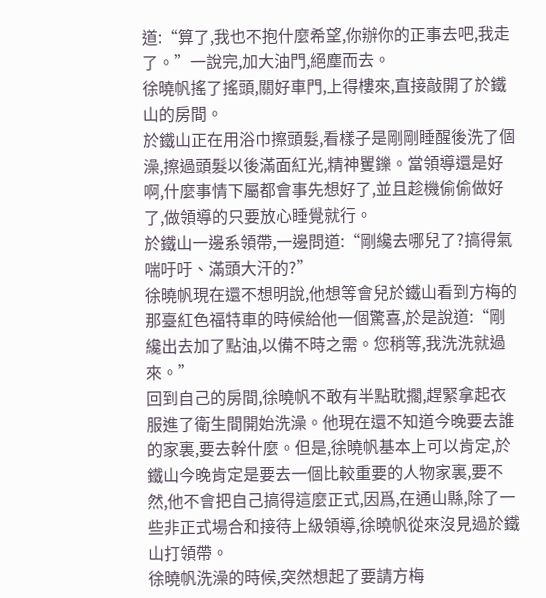道:“算了,我也不抱什麼希望,你辦你的正事去吧,我走了。”一說完,加大油門,絕塵而去。
徐曉帆搖了搖頭,關好車門,上得樓來,直接敲開了於鐵山的房間。
於鐵山正在用浴巾擦頭髮,看樣子是剛剛睡醒後洗了個澡,擦過頭髮以後滿面紅光,精神矍鑠。當領導還是好啊,什麼事情下屬都會事先想好了,並且趁機偷偷做好了,做領導的只要放心睡覺就行。
於鐵山一邊系領帶,一邊問道:“剛纔去哪兒了?搞得氣喘吁吁、滿頭大汗的?”
徐曉帆現在還不想明說,他想等會兒於鐵山看到方梅的那臺紅色福特車的時候給他一個驚喜,於是說道:“剛纔出去加了點油,以備不時之需。您稍等,我洗洗就過來。”
回到自己的房間,徐曉帆不敢有半點耽擱,趕緊拿起衣服進了衛生間開始洗澡。他現在還不知道今晚要去誰的家裏,要去幹什麼。但是,徐曉帆基本上可以肯定,於鐵山今晚肯定是要去一個比較重要的人物家裏,要不然,他不會把自己搞得這麼正式,因爲,在通山縣,除了一些非正式場合和接待上級領導,徐曉帆從來沒見過於鐵山打領帶。
徐曉帆洗澡的時候,突然想起了要請方梅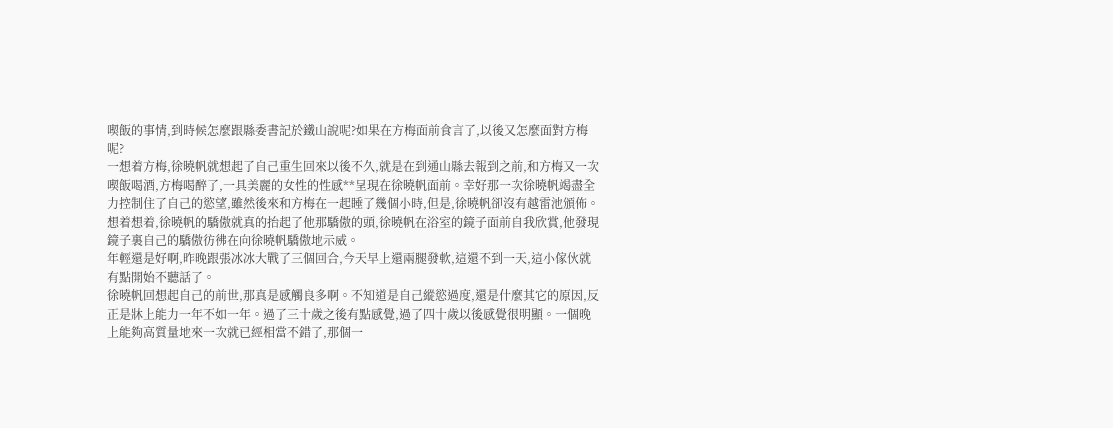喫飯的事情,到時候怎麼跟縣委書記於鐵山說呢?如果在方梅面前食言了,以後又怎麼面對方梅呢?
一想着方梅,徐曉帆就想起了自己重生回來以後不久,就是在到通山縣去報到之前,和方梅又一次喫飯喝酒,方梅喝醉了,一具美麗的女性的性感**呈現在徐曉帆面前。幸好那一次徐曉帆竭盡全力控制住了自己的慾望,雖然後來和方梅在一起睡了幾個小時,但是,徐曉帆卻沒有越雷池頒佈。
想着想着,徐曉帆的驕傲就真的抬起了他那驕傲的頭,徐曉帆在浴室的鏡子面前自我欣賞,他發現鏡子裏自己的驕傲彷彿在向徐曉帆驕傲地示威。
年輕還是好啊,昨晚跟張冰冰大戰了三個回合,今天早上還兩腿發軟,這還不到一天,這小傢伙就有點開始不聽話了。
徐曉帆回想起自己的前世,那真是感觸良多啊。不知道是自己縱慾過度,還是什麼其它的原因,反正是牀上能力一年不如一年。過了三十歲之後有點感覺,過了四十歲以後感覺很明顯。一個晚上能夠高質量地來一次就已經相當不錯了,那個一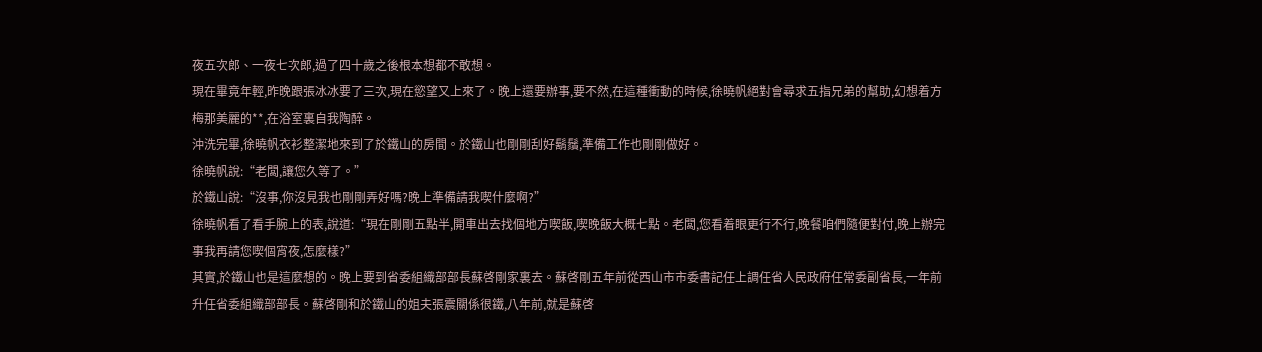夜五次郎、一夜七次郎,過了四十歲之後根本想都不敢想。
現在畢竟年輕,昨晚跟張冰冰要了三次,現在慾望又上來了。晚上還要辦事,要不然,在這種衝動的時候,徐曉帆絕對會尋求五指兄弟的幫助,幻想着方梅那美麗的**,在浴室裏自我陶醉。
沖洗完畢,徐曉帆衣衫整潔地來到了於鐵山的房間。於鐵山也剛剛刮好鬍鬚,準備工作也剛剛做好。
徐曉帆說:“老闆,讓您久等了。”
於鐵山說:“沒事,你沒見我也剛剛弄好嗎?晚上準備請我喫什麼啊?”
徐曉帆看了看手腕上的表,說道:“現在剛剛五點半,開車出去找個地方喫飯,喫晚飯大概七點。老闆,您看着眼更行不行,晚餐咱們隨便對付,晚上辦完事我再請您喫個宵夜,怎麼樣?”
其實,於鐵山也是這麼想的。晚上要到省委組織部部長蘇啓剛家裏去。蘇啓剛五年前從西山市市委書記任上調任省人民政府任常委副省長,一年前升任省委組織部部長。蘇啓剛和於鐵山的姐夫張震關係很鐵,八年前,就是蘇啓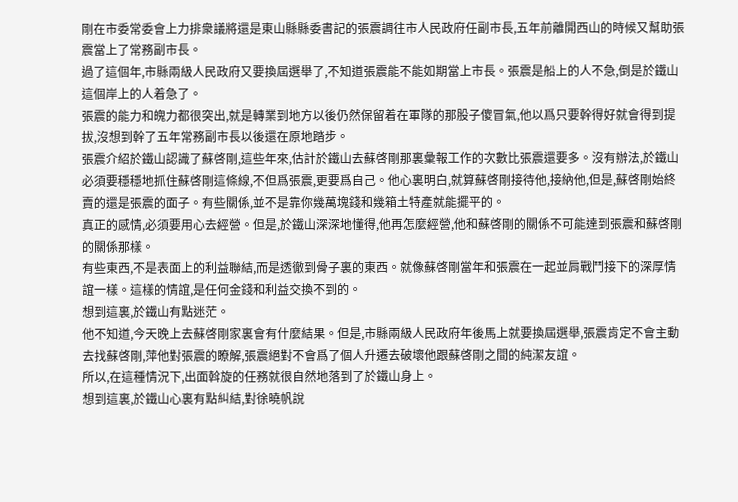剛在市委常委會上力排衆議將還是東山縣縣委書記的張震調往市人民政府任副市長,五年前離開西山的時候又幫助張震當上了常務副市長。
過了這個年,市縣兩級人民政府又要換屆選舉了,不知道張震能不能如期當上市長。張震是船上的人不急,倒是於鐵山這個岸上的人着急了。
張震的能力和魄力都很突出,就是轉業到地方以後仍然保留着在軍隊的那股子傻冒氣,他以爲只要幹得好就會得到提拔,沒想到幹了五年常務副市長以後還在原地踏步。
張震介紹於鐵山認識了蘇啓剛,這些年來,估計於鐵山去蘇啓剛那裏彙報工作的次數比張震還要多。沒有辦法,於鐵山必須要穩穩地抓住蘇啓剛這條線,不但爲張震,更要爲自己。他心裏明白,就算蘇啓剛接待他,接納他,但是,蘇啓剛始終賣的還是張震的面子。有些關係,並不是靠你幾萬塊錢和幾箱土特產就能擺平的。
真正的感情,必須要用心去經營。但是,於鐵山深深地懂得,他再怎麼經營,他和蘇啓剛的關係不可能達到張震和蘇啓剛的關係那樣。
有些東西,不是表面上的利益聯結,而是透徹到骨子裏的東西。就像蘇啓剛當年和張震在一起並肩戰鬥接下的深厚情誼一樣。這樣的情誼,是任何金錢和利益交換不到的。
想到這裏,於鐵山有點迷茫。
他不知道,今天晚上去蘇啓剛家裏會有什麼結果。但是,市縣兩級人民政府年後馬上就要換屆選舉,張震肯定不會主動去找蘇啓剛,萍他對張震的瞭解,張震絕對不會爲了個人升遷去破壞他跟蘇啓剛之間的純潔友誼。
所以,在這種情況下,出面斡旋的任務就很自然地落到了於鐵山身上。
想到這裏,於鐵山心裏有點糾結,對徐曉帆說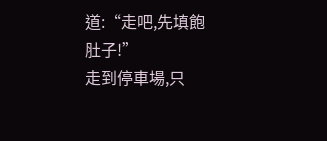道:“走吧,先填飽肚子!”
走到停車場,只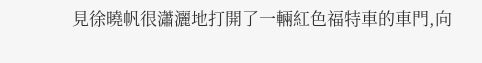見徐曉帆很瀟灑地打開了一輛紅色福特車的車門,向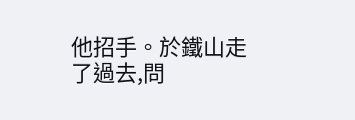他招手。於鐵山走了過去,問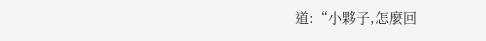道:“小夥子,怎麼回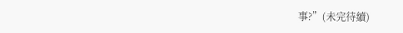事?”(未完待續)